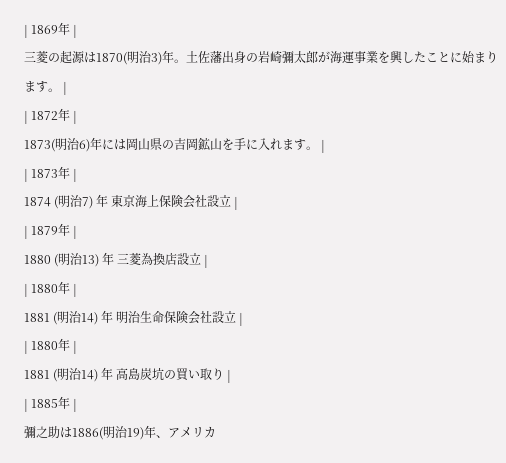| 1869年 |
三菱の起源は1870(明治3)年。土佐藩出身の岩崎彌太郎が海運事業を興したことに始まります。 |
| 1872年 |
1873(明治6)年には岡山県の吉岡鉱山を手に入れます。 |
| 1873年 |
1874 (明治7) 年 東京海上保険会社設立 |
| 1879年 |
1880 (明治13) 年 三菱為換店設立 |
| 1880年 |
1881 (明治14) 年 明治生命保険会社設立 |
| 1880年 |
1881 (明治14) 年 高島炭坑の買い取り |
| 1885年 |
彌之助は1886(明治19)年、アメリカ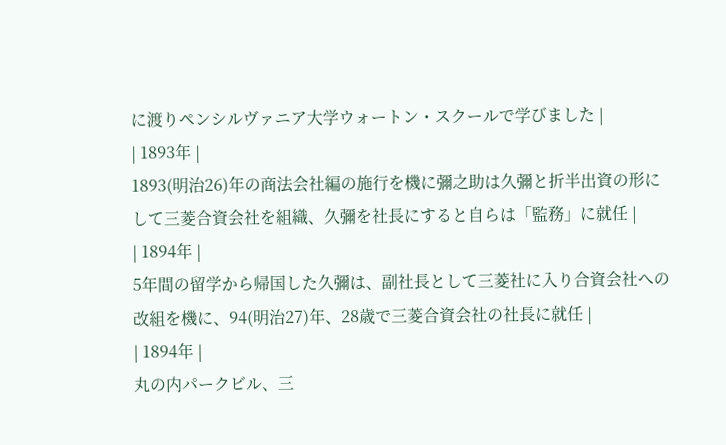に渡りペンシルヴァニア大学ウォートン・スクールで学びました |
| 1893年 |
1893(明治26)年の商法会社編の施行を機に彌之助は久彌と折半出資の形にして三菱合資会社を組織、久彌を社長にすると自らは「監務」に就任 |
| 1894年 |
5年間の留学から帰国した久彌は、副社長として三菱社に入り合資会社への改組を機に、94(明治27)年、28歳で三菱合資会社の社長に就任 |
| 1894年 |
丸の内パークビル、三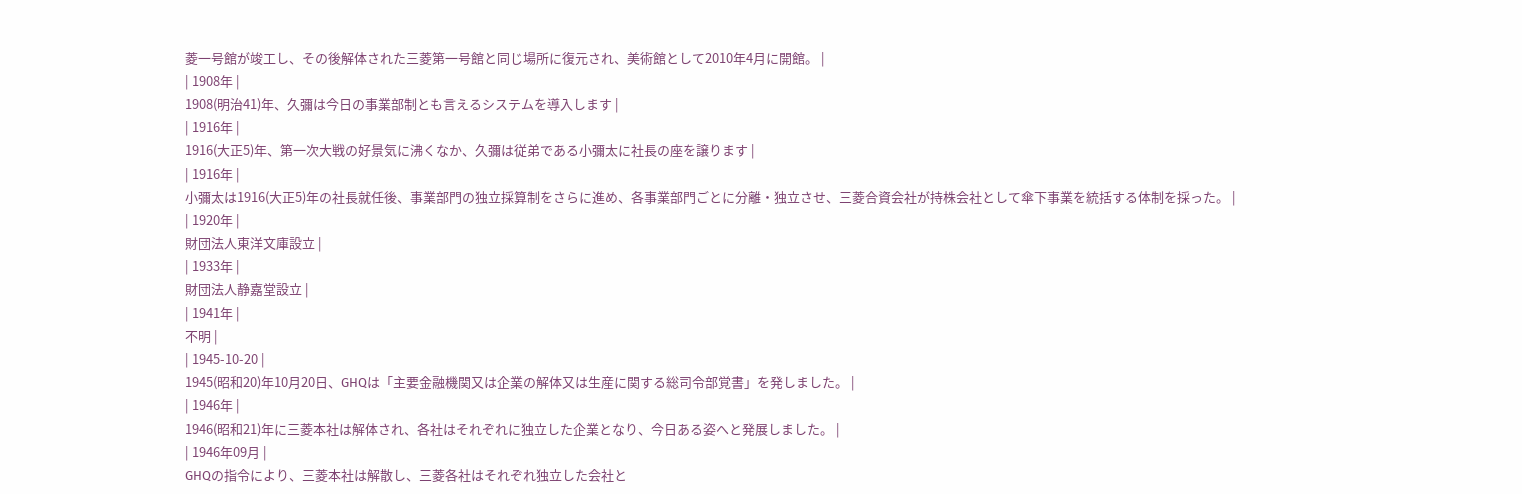菱一号館が竣工し、その後解体された三菱第一号館と同じ場所に復元され、美術館として2010年4月に開館。 |
| 1908年 |
1908(明治41)年、久彌は今日の事業部制とも言えるシステムを導入します |
| 1916年 |
1916(大正5)年、第一次大戦の好景気に沸くなか、久彌は従弟である小彌太に社長の座を譲ります |
| 1916年 |
小彌太は1916(大正5)年の社長就任後、事業部門の独立採算制をさらに進め、各事業部門ごとに分離・独立させ、三菱合資会社が持株会社として傘下事業を統括する体制を採った。 |
| 1920年 |
財団法人東洋文庫設立 |
| 1933年 |
財団法人静嘉堂設立 |
| 1941年 |
不明 |
| 1945-10-20 |
1945(昭和20)年10月20日、GHQは「主要金融機関又は企業の解体又は生産に関する総司令部覚書」を発しました。 |
| 1946年 |
1946(昭和21)年に三菱本社は解体され、各社はそれぞれに独立した企業となり、今日ある姿へと発展しました。 |
| 1946年09月 |
GHQの指令により、三菱本社は解散し、三菱各社はそれぞれ独立した会社と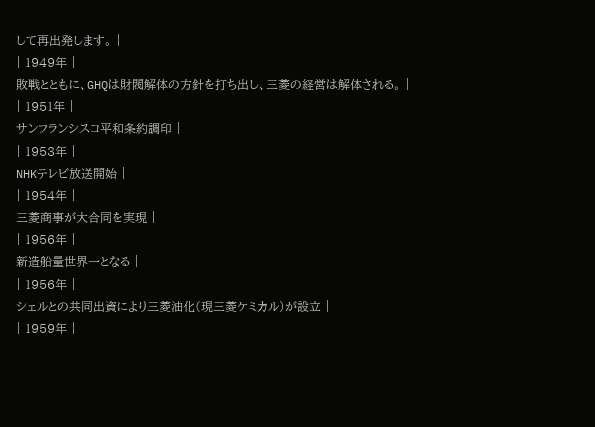して再出発します。 |
| 1949年 |
敗戦とともに、GHQは財閥解体の方針を打ち出し、三菱の経営は解体される。 |
| 1951年 |
サンフランシスコ平和条約調印 |
| 1953年 |
NHKテレビ放送開始 |
| 1954年 |
三菱商事が大合同を実現 |
| 1956年 |
新造船量世界一となる |
| 1956年 |
シェルとの共同出資により三菱油化(現三菱ケミカル)が設立 |
| 1959年 |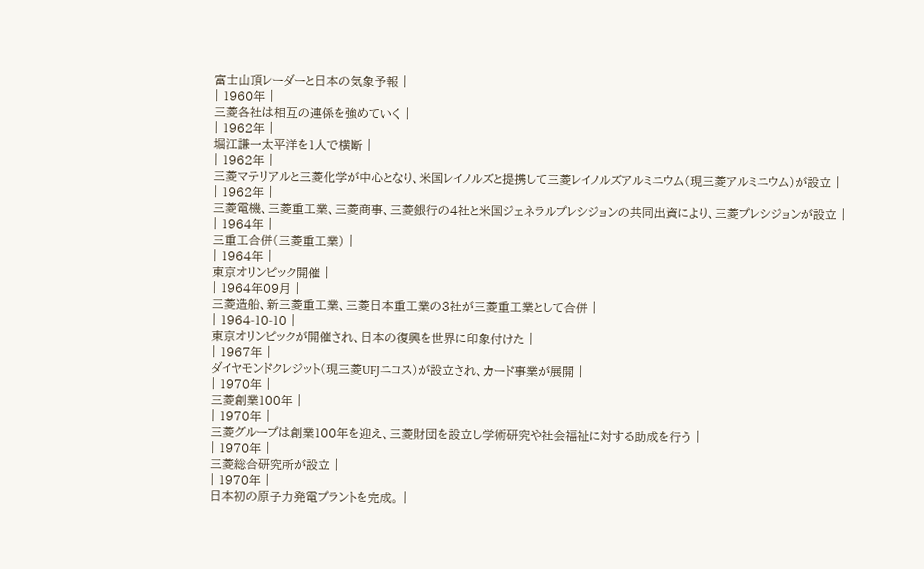富士山頂レーダーと日本の気象予報 |
| 1960年 |
三菱各社は相互の連係を強めていく |
| 1962年 |
堀江謙一太平洋を1人で横断 |
| 1962年 |
三菱マテリアルと三菱化学が中心となり、米国レイノルズと提携して三菱レイノルズアルミニウム(現三菱アルミニウム)が設立 |
| 1962年 |
三菱電機、三菱重工業、三菱商事、三菱銀行の4社と米国ジェネラルプレシジョンの共同出資により、三菱プレシジョンが設立 |
| 1964年 |
三重工合併(三菱重工業) |
| 1964年 |
東京オリンピック開催 |
| 1964年09月 |
三菱造船、新三菱重工業、三菱日本重工業の3社が三菱重工業として合併 |
| 1964-10-10 |
東京オリンピックが開催され、日本の復興を世界に印象付けた |
| 1967年 |
ダイヤモンドクレジット(現三菱UFJニコス)が設立され、カード事業が展開 |
| 1970年 |
三菱創業100年 |
| 1970年 |
三菱グループは創業100年を迎え、三菱財団を設立し学術研究や社会福祉に対する助成を行う |
| 1970年 |
三菱総合研究所が設立 |
| 1970年 |
日本初の原子力発電プラントを完成。 |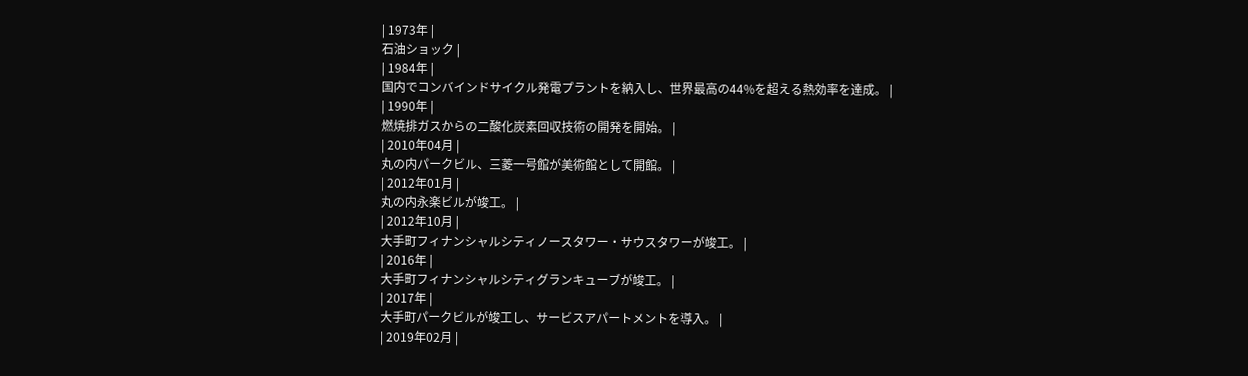| 1973年 |
石油ショック |
| 1984年 |
国内でコンバインドサイクル発電プラントを納入し、世界最高の44%を超える熱効率を達成。 |
| 1990年 |
燃焼排ガスからの二酸化炭素回収技術の開発を開始。 |
| 2010年04月 |
丸の内パークビル、三菱一号館が美術館として開館。 |
| 2012年01月 |
丸の内永楽ビルが竣工。 |
| 2012年10月 |
大手町フィナンシャルシティノースタワー・サウスタワーが竣工。 |
| 2016年 |
大手町フィナンシャルシティグランキューブが竣工。 |
| 2017年 |
大手町パークビルが竣工し、サービスアパートメントを導入。 |
| 2019年02月 |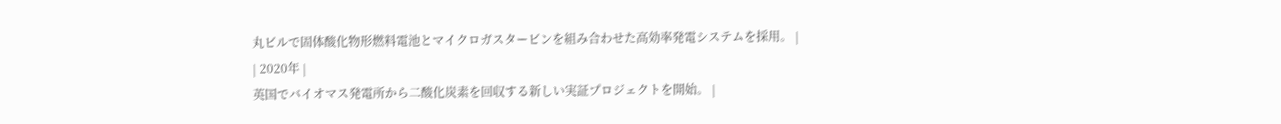丸ビルで固体酸化物形燃料電池とマイクロガスタービンを組み合わせた高効率発電システムを採用。 |
| 2020年 |
英国でバイオマス発電所から二酸化炭素を回収する新しい実証プロジェクトを開始。 |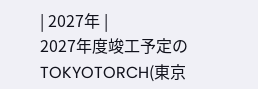| 2027年 |
2027年度竣工予定のTOKYOTORCH(東京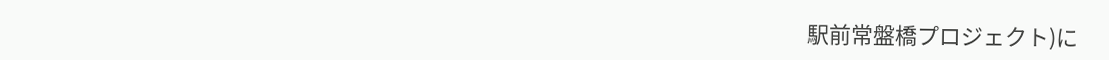駅前常盤橋プロジェクト)に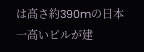は高さ約390mの日本一高いビルが建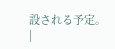設される予定。 |